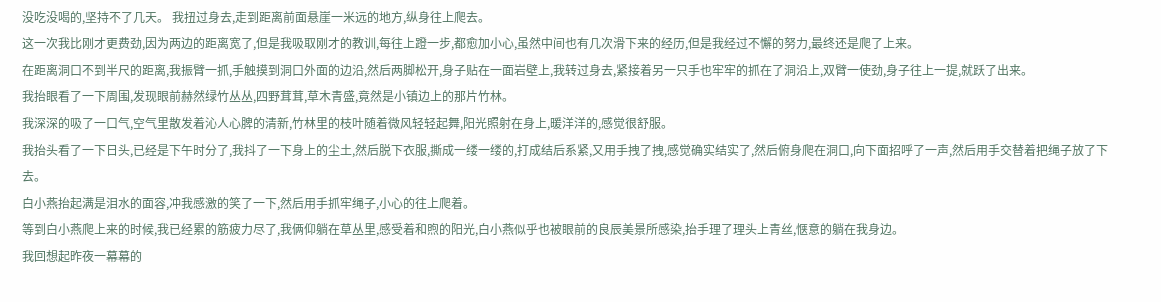没吃没喝的,坚持不了几天。 我扭过身去,走到距离前面悬崖一米远的地方,纵身往上爬去。
这一次我比刚才更费劲,因为两边的距离宽了,但是我吸取刚才的教训,每往上蹬一步,都愈加小心,虽然中间也有几次滑下来的经历,但是我经过不懈的努力,最终还是爬了上来。
在距离洞口不到半尺的距离,我振臂一抓,手触摸到洞口外面的边沿,然后两脚松开,身子贴在一面岩壁上,我转过身去,紧接着另一只手也牢牢的抓在了洞沿上,双臂一使劲,身子往上一提,就跃了出来。
我抬眼看了一下周围,发现眼前赫然绿竹丛丛,四野茸茸,草木青盛,竟然是小镇边上的那片竹林。
我深深的吸了一口气,空气里散发着沁人心脾的清新,竹林里的枝叶随着微风轻轻起舞,阳光照射在身上,暖洋洋的,感觉很舒服。
我抬头看了一下日头,已经是下午时分了,我抖了一下身上的尘土,然后脱下衣服,撕成一缕一缕的,打成结后系紧,又用手拽了拽,感觉确实结实了,然后俯身爬在洞口,向下面招呼了一声,然后用手交替着把绳子放了下去。
白小燕抬起满是泪水的面容,冲我感激的笑了一下,然后用手抓牢绳子,小心的往上爬着。
等到白小燕爬上来的时候,我已经累的筋疲力尽了,我俩仰躺在草丛里,感受着和煦的阳光,白小燕似乎也被眼前的良辰美景所感染,抬手理了理头上青丝,惬意的躺在我身边。
我回想起昨夜一幕幕的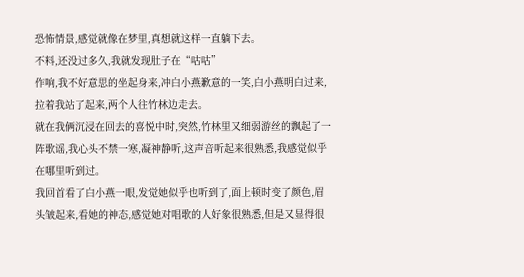恐怖情景,感觉就像在梦里,真想就这样一直躺下去。
不料,还没过多久,我就发现肚子在“咕咕”
作响,我不好意思的坐起身来,冲白小燕歉意的一笑,白小燕明白过来,拉着我站了起来,两个人往竹林边走去。
就在我俩沉浸在回去的喜悦中时,突然,竹林里又细弱游丝的飘起了一阵歌谣,我心头不禁一寒,凝神静听,这声音听起来很熟悉,我感觉似乎在哪里听到过。
我回首看了白小燕一眼,发觉她似乎也听到了,面上顿时变了颜色,眉头皱起来,看她的神态,感觉她对唱歌的人好象很熟悉,但是又显得很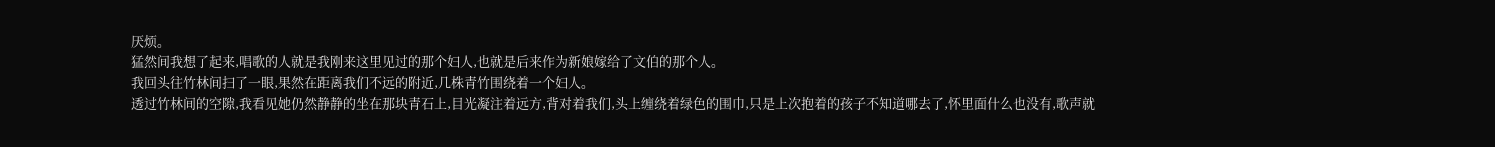厌烦。
猛然间我想了起来,唱歌的人就是我刚来这里见过的那个妇人,也就是后来作为新娘嫁给了文伯的那个人。
我回头往竹林间扫了一眼,果然在距离我们不远的附近,几株青竹围绕着一个妇人。
透过竹林间的空隙,我看见她仍然静静的坐在那块青石上,目光凝注着远方,背对着我们,头上缠绕着绿色的围巾,只是上次抱着的孩子不知道哪去了,怀里面什么也没有,歌声就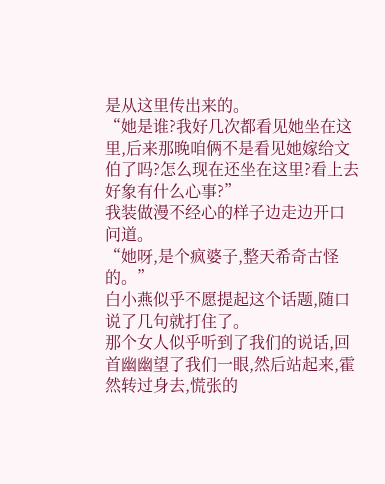是从这里传出来的。
“她是谁?我好几次都看见她坐在这里,后来那晚咱俩不是看见她嫁给文伯了吗?怎么现在还坐在这里?看上去好象有什么心事?”
我装做漫不经心的样子边走边开口问道。
“她呀,是个疯婆子,整天希奇古怪的。”
白小燕似乎不愿提起这个话题,随口说了几句就打住了。
那个女人似乎听到了我们的说话,回首幽幽望了我们一眼,然后站起来,霍然转过身去,慌张的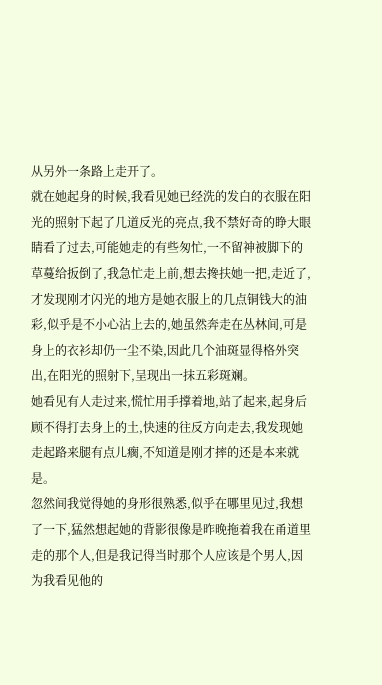从另外一条路上走开了。
就在她起身的时候,我看见她已经洗的发白的衣服在阳光的照射下起了几道反光的亮点,我不禁好奇的睁大眼睛看了过去,可能她走的有些匆忙,一不留神被脚下的草蔓给扳倒了,我急忙走上前,想去搀扶她一把,走近了,才发现刚才闪光的地方是她衣服上的几点铜钱大的油彩,似乎是不小心沾上去的,她虽然奔走在丛林间,可是身上的衣衫却仍一尘不染,因此几个油斑显得格外突出,在阳光的照射下,呈现出一抹五彩斑斓。
她看见有人走过来,慌忙用手撑着地,站了起来,起身后顾不得打去身上的土,快速的往反方向走去,我发现她走起路来腿有点儿瘸,不知道是刚才摔的还是本来就是。
忽然间我觉得她的身形很熟悉,似乎在哪里见过,我想了一下,猛然想起她的背影很像是昨晚拖着我在甬道里走的那个人,但是我记得当时那个人应该是个男人,因为我看见他的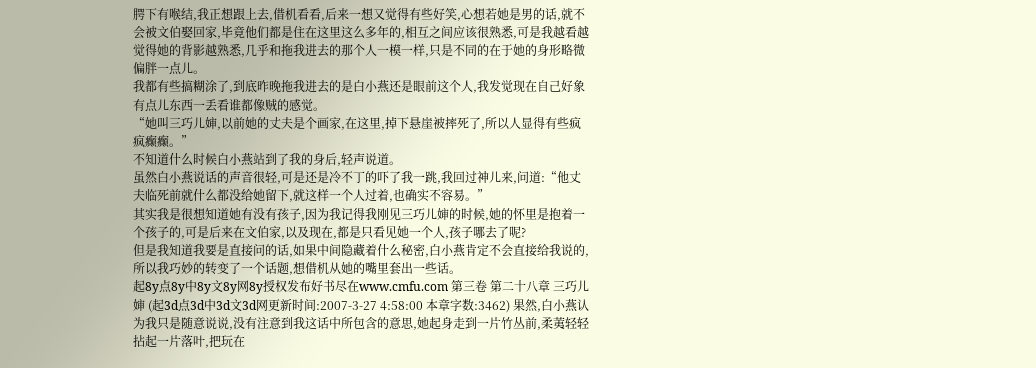腭下有喉结,我正想跟上去,借机看看,后来一想又觉得有些好笑,心想若她是男的话,就不会被文伯娶回家,毕竟他们都是住在这里这么多年的,相互之间应该很熟悉,可是我越看越觉得她的背影越熟悉,几乎和拖我进去的那个人一模一样,只是不同的在于她的身形略微偏胖一点儿。
我都有些搞糊涂了,到底昨晚拖我进去的是白小燕还是眼前这个人,我发觉现在自己好象有点儿东西一丢看谁都像贼的感觉。
“她叫三巧儿婶,以前她的丈夫是个画家,在这里,掉下悬崖被摔死了,所以人显得有些疯疯癫癫。”
不知道什么时候白小燕站到了我的身后,轻声说道。
虽然白小燕说话的声音很轻,可是还是冷不丁的吓了我一跳,我回过神儿来,问道:“他丈夫临死前就什么都没给她留下,就这样一个人过着,也确实不容易。”
其实我是很想知道她有没有孩子,因为我记得我刚见三巧儿婶的时候,她的怀里是抱着一个孩子的,可是后来在文伯家,以及现在,都是只看见她一个人,孩子哪去了呢?
但是我知道我要是直接问的话,如果中间隐藏着什么秘密,白小燕肯定不会直接给我说的,所以我巧妙的转变了一个话题,想借机从她的嘴里套出一些话。
起8y点8y中8y文8y网8y授权发布好书尽在www.cmfu.com 第三卷 第二十八章 三巧儿婶 (起3d点3d中3d文3d网更新时间:2007-3-27 4:58:00 本章字数:3462) 果然,白小燕认为我只是随意说说,没有注意到我这话中所包含的意思,她起身走到一片竹丛前,柔荑轻轻拈起一片落叶,把玩在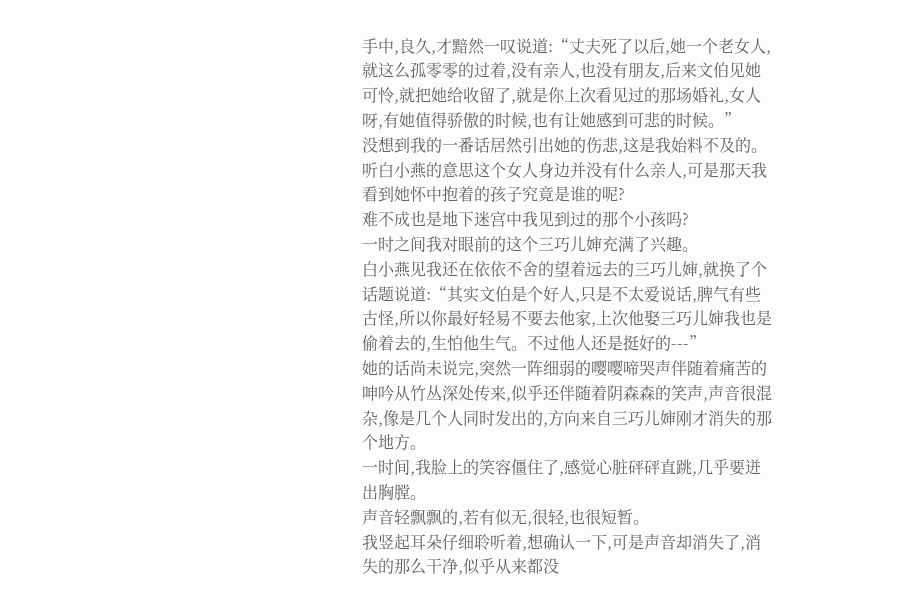手中,良久,才黯然一叹说道:“丈夫死了以后,她一个老女人,就这么孤零零的过着,没有亲人,也没有朋友,后来文伯见她可怜,就把她给收留了,就是你上次看见过的那场婚礼,女人呀,有她值得骄傲的时候,也有让她感到可悲的时候。”
没想到我的一番话居然引出她的伤悲,这是我始料不及的。
听白小燕的意思这个女人身边并没有什么亲人,可是那天我看到她怀中抱着的孩子究竟是谁的呢?
难不成也是地下迷宫中我见到过的那个小孩吗?
一时之间我对眼前的这个三巧儿婶充满了兴趣。
白小燕见我还在依依不舍的望着远去的三巧儿婶,就换了个话题说道:“其实文伯是个好人,只是不太爱说话,脾气有些古怪,所以你最好轻易不要去他家,上次他娶三巧儿婶我也是偷着去的,生怕他生气。不过他人还是挺好的---”
她的话尚未说完,突然一阵细弱的嘤嘤啼哭声伴随着痛苦的呻吟从竹丛深处传来,似乎还伴随着阴森森的笑声,声音很混杂,像是几个人同时发出的,方向来自三巧儿婶刚才消失的那个地方。
一时间,我脸上的笑容僵住了,感觉心脏砰砰直跳,几乎要迸出胸膛。
声音轻飘飘的,若有似无,很轻,也很短暂。
我竖起耳朵仔细聆听着,想确认一下,可是声音却消失了,消失的那么干净,似乎从来都没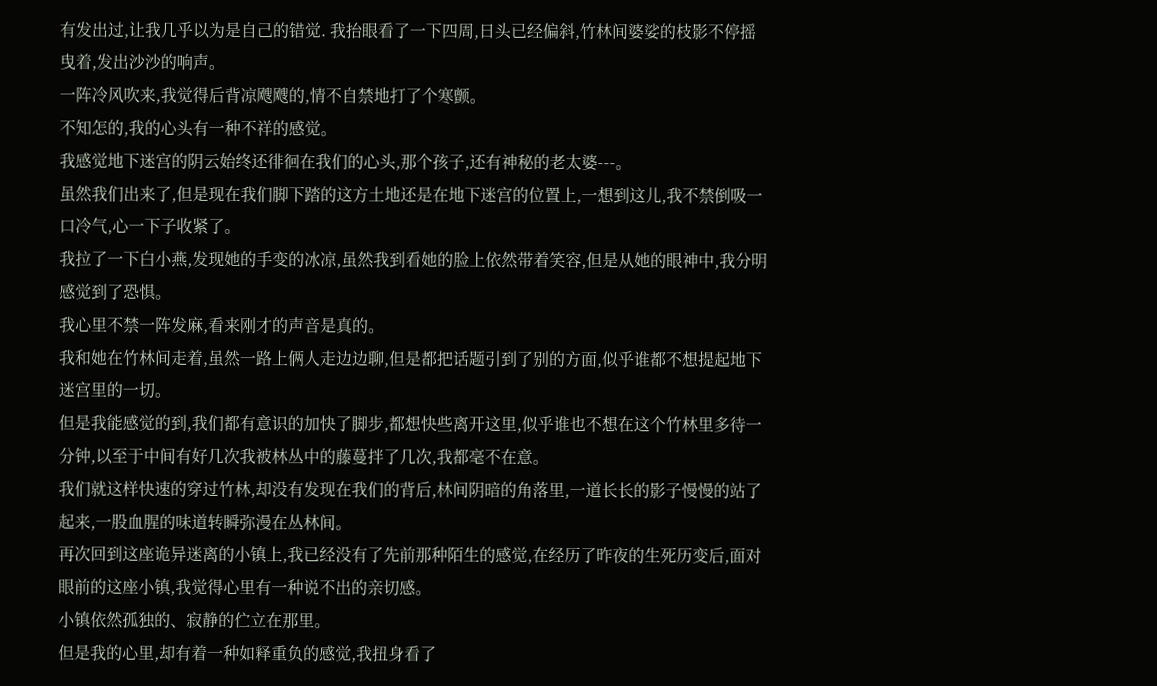有发出过,让我几乎以为是自己的错觉. 我抬眼看了一下四周,日头已经偏斜,竹林间婆娑的枝影不停摇曳着,发出沙沙的响声。
一阵冷风吹来,我觉得后背凉飕飕的,情不自禁地打了个寒颤。
不知怎的,我的心头有一种不祥的感觉。
我感觉地下迷宫的阴云始终还徘徊在我们的心头,那个孩子,还有神秘的老太婆---。
虽然我们出来了,但是现在我们脚下踏的这方土地还是在地下迷宫的位置上,一想到这儿,我不禁倒吸一口冷气,心一下子收紧了。
我拉了一下白小燕,发现她的手变的冰凉,虽然我到看她的脸上依然带着笑容,但是从她的眼神中,我分明感觉到了恐惧。
我心里不禁一阵发麻,看来刚才的声音是真的。
我和她在竹林间走着,虽然一路上俩人走边边聊,但是都把话题引到了别的方面,似乎谁都不想提起地下迷宫里的一切。
但是我能感觉的到,我们都有意识的加快了脚步,都想快些离开这里,似乎谁也不想在这个竹林里多待一分钟,以至于中间有好几次我被林丛中的藤蔓拌了几次,我都毫不在意。
我们就这样快速的穿过竹林,却没有发现在我们的背后,林间阴暗的角落里,一道长长的影子慢慢的站了起来,一股血腥的味道转瞬弥漫在丛林间。
再次回到这座诡异迷离的小镇上,我已经没有了先前那种陌生的感觉,在经历了昨夜的生死历变后,面对眼前的这座小镇,我觉得心里有一种说不出的亲切感。
小镇依然孤独的、寂静的伫立在那里。
但是我的心里,却有着一种如释重负的感觉,我扭身看了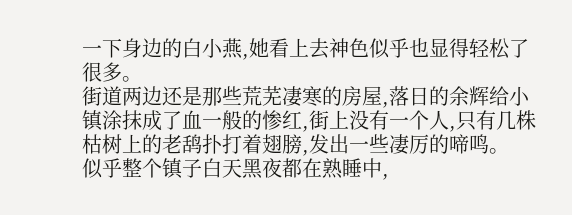一下身边的白小燕,她看上去神色似乎也显得轻松了很多。
街道两边还是那些荒芜凄寒的房屋,落日的余辉给小镇涂抹成了血一般的惨红,街上没有一个人,只有几株枯树上的老鸹扑打着翅膀,发出一些凄厉的啼鸣。
似乎整个镇子白天黑夜都在熟睡中,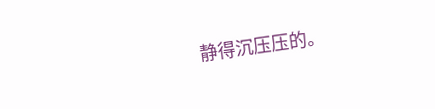静得沉压压的。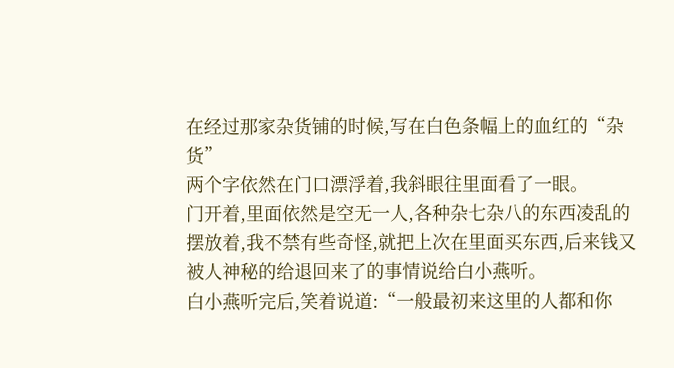在经过那家杂货铺的时候,写在白色条幅上的血红的“杂货”
两个字依然在门口漂浮着,我斜眼往里面看了一眼。
门开着,里面依然是空无一人,各种杂七杂八的东西凌乱的摆放着,我不禁有些奇怪,就把上次在里面买东西,后来钱又被人神秘的给退回来了的事情说给白小燕听。
白小燕听完后,笑着说道:“一般最初来这里的人都和你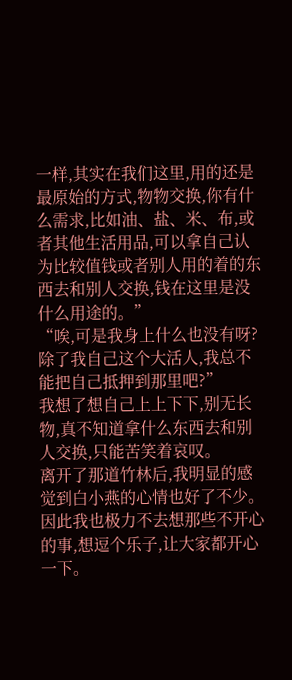一样,其实在我们这里,用的还是最原始的方式,物物交换,你有什么需求,比如油、盐、米、布,或者其他生活用品,可以拿自己认为比较值钱或者别人用的着的东西去和别人交换,钱在这里是没什么用途的。”
“唉,可是我身上什么也没有呀?除了我自己这个大活人,我总不能把自己抵押到那里吧?”
我想了想自己上上下下,别无长物,真不知道拿什么东西去和别人交换,只能苦笑着哀叹。
离开了那道竹林后,我明显的感觉到白小燕的心情也好了不少。
因此我也极力不去想那些不开心的事,想逗个乐子,让大家都开心一下。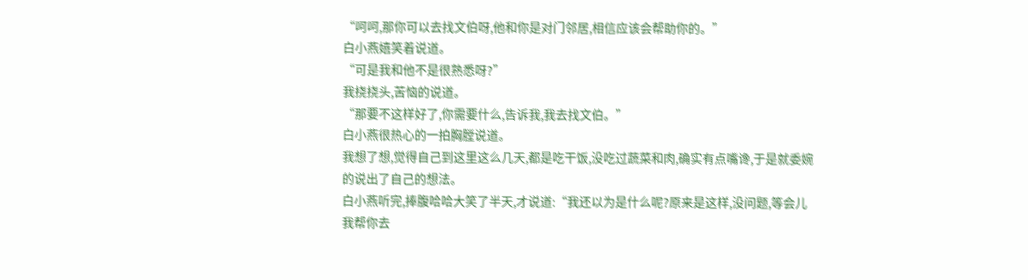“呵呵,那你可以去找文伯呀,他和你是对门邻居,相信应该会帮助你的。”
白小燕嬉笑着说道。
“可是我和他不是很熟悉呀?”
我挠挠头,苦恼的说道。
“那要不这样好了,你需要什么,告诉我,我去找文伯。”
白小燕很热心的一拍胸膛说道。
我想了想,觉得自己到这里这么几天,都是吃干饭,没吃过蔬菜和肉,确实有点嘴谗,于是就委婉的说出了自己的想法。
白小燕听完,捧腹哈哈大笑了半天,才说道:“我还以为是什么呢?原来是这样,没问题,等会儿我帮你去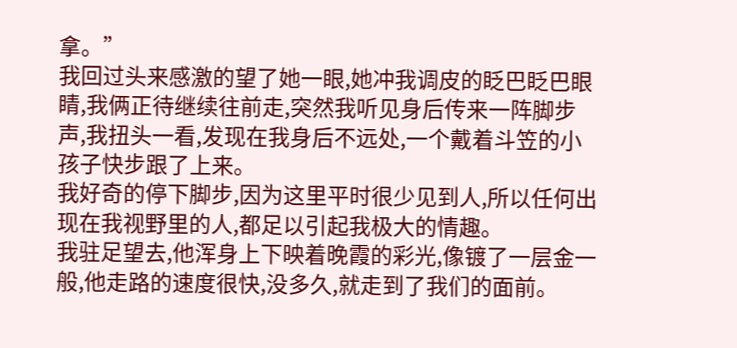拿。”
我回过头来感激的望了她一眼,她冲我调皮的眨巴眨巴眼睛,我俩正待继续往前走,突然我听见身后传来一阵脚步声,我扭头一看,发现在我身后不远处,一个戴着斗笠的小孩子快步跟了上来。
我好奇的停下脚步,因为这里平时很少见到人,所以任何出现在我视野里的人,都足以引起我极大的情趣。
我驻足望去,他浑身上下映着晚霞的彩光,像镀了一层金一般,他走路的速度很快,没多久,就走到了我们的面前。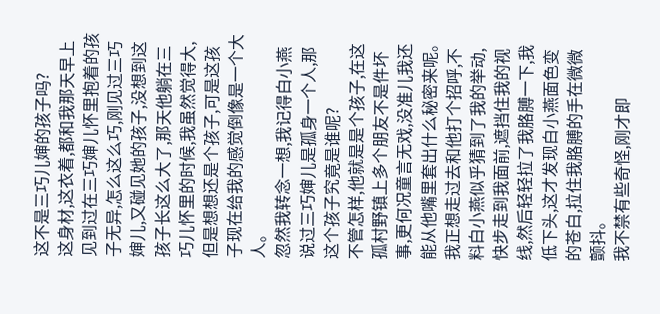这不是三巧儿婶的孩子吗?
这身材,这衣着,都和我那天早上见到过在三巧婶儿怀里抱着的孩子无异,怎么这么巧,刚见过三巧婶儿,又碰见她的孩子,没想到这孩子长这么大了,那天他躺在三巧儿怀里的时候,我虽然觉得大,但是想想还是个孩子,可是这孩子现在给我的感觉倒像是一个大人。
忽然我转念一想,我记得白小燕说过三巧婶儿是孤身一个人,那这个孩子究竟是谁呢?
不管怎样,他就是是个孩子,在这孤村野镇上多个朋友不是件坏事,更何况童言无戏,没准儿我还能从他嘴里套出什么秘密来呢。
我正想走过去和他打个招呼,不料白小燕似乎猜到了我的举动,快步走到我面前,遮挡住我的视线,然后轻轻拉了我胳膊一下,我低下头,这才发现白小燕面色变的苍白,拉住我胳膊的手在微微颤抖。
我不禁有些奇怪,刚才即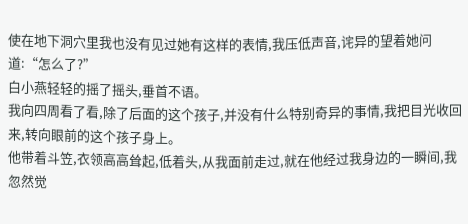使在地下洞穴里我也没有见过她有这样的表情,我压低声音,诧异的望着她问道:“怎么了?”
白小燕轻轻的摇了摇头,垂首不语。
我向四周看了看,除了后面的这个孩子,并没有什么特别奇异的事情,我把目光收回来,转向眼前的这个孩子身上。
他带着斗笠,衣领高高耸起,低着头,从我面前走过,就在他经过我身边的一瞬间,我忽然觉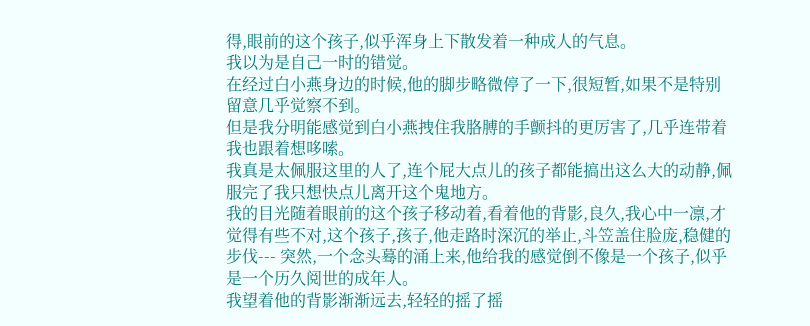得,眼前的这个孩子,似乎浑身上下散发着一种成人的气息。
我以为是自己一时的错觉。
在经过白小燕身边的时候,他的脚步略微停了一下,很短暂,如果不是特别留意几乎觉察不到。
但是我分明能感觉到白小燕拽住我胳膊的手颤抖的更厉害了,几乎连带着我也跟着想哆嗦。
我真是太佩服这里的人了,连个屁大点儿的孩子都能搞出这么大的动静,佩服完了我只想快点儿离开这个鬼地方。
我的目光随着眼前的这个孩子移动着,看着他的背影,良久,我心中一凛,才觉得有些不对,这个孩子,孩子,他走路时深沉的举止,斗笠盖住脸庞,稳健的步伐--- 突然,一个念头蓦的涌上来,他给我的感觉倒不像是一个孩子,似乎是一个历久阅世的成年人。
我望着他的背影渐渐远去,轻轻的摇了摇